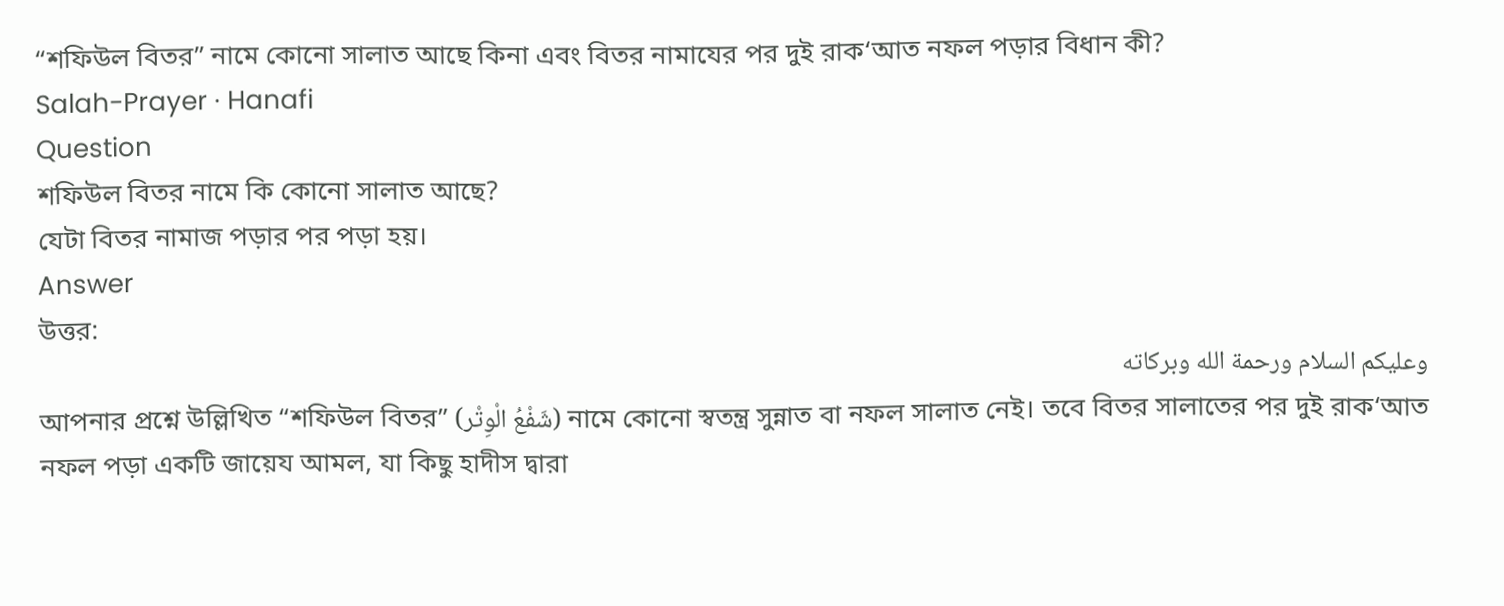“শফিউল বিতর” নামে কোনো সালাত আছে কিনা এবং বিতর নামাযের পর দুই রাক‘আত নফল পড়ার বিধান কী?
Salah-Prayer · Hanafi
Question
শফিউল বিতর নামে কি কোনো সালাত আছে?
যেটা বিতর নামাজ পড়ার পর পড়া হয়।
Answer
উত্তর:
وعليكم السلام ورحمة الله وبركاته
আপনার প্রশ্নে উল্লিখিত “শফিউল বিতর” (شَفْعُ الْوِتْر) নামে কোনো স্বতন্ত্র সুন্নাত বা নফল সালাত নেই। তবে বিতর সালাতের পর দুই রাক‘আত নফল পড়া একটি জায়েয আমল, যা কিছু হাদীস দ্বারা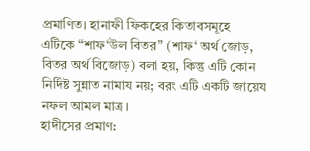প্রমাণিত। হানাফী ফিকহের কিতাবসমূহে এটিকে “শাফ‘উল বিতর” (শাফ‘ অর্থ জোড়, বিতর অর্থ বিজোড়) বলা হয়, কিন্তু এটি কোন নির্দিষ্ট সুন্নাত নামায নয়; বরং এটি একটি জায়েয নফল আমল মাত্র।
হাদীসের প্রমাণ: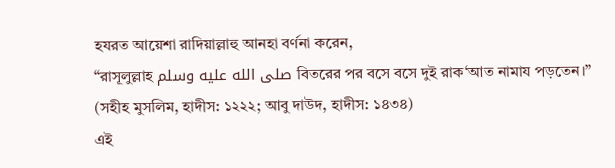হযরত আয়েশা রাদিয়াল্লাহু আনহা বর্ণনা করেন,
“রাসূলুল্লাহ صلى الله عليه وسلم বিতরের পর বসে বসে দুই রাক‘আত নামায পড়তেন।”
(সহীহ মুসলিম, হাদীস: ১২২২; আবু দাউদ, হাদীস: ১৪৩৪)
এই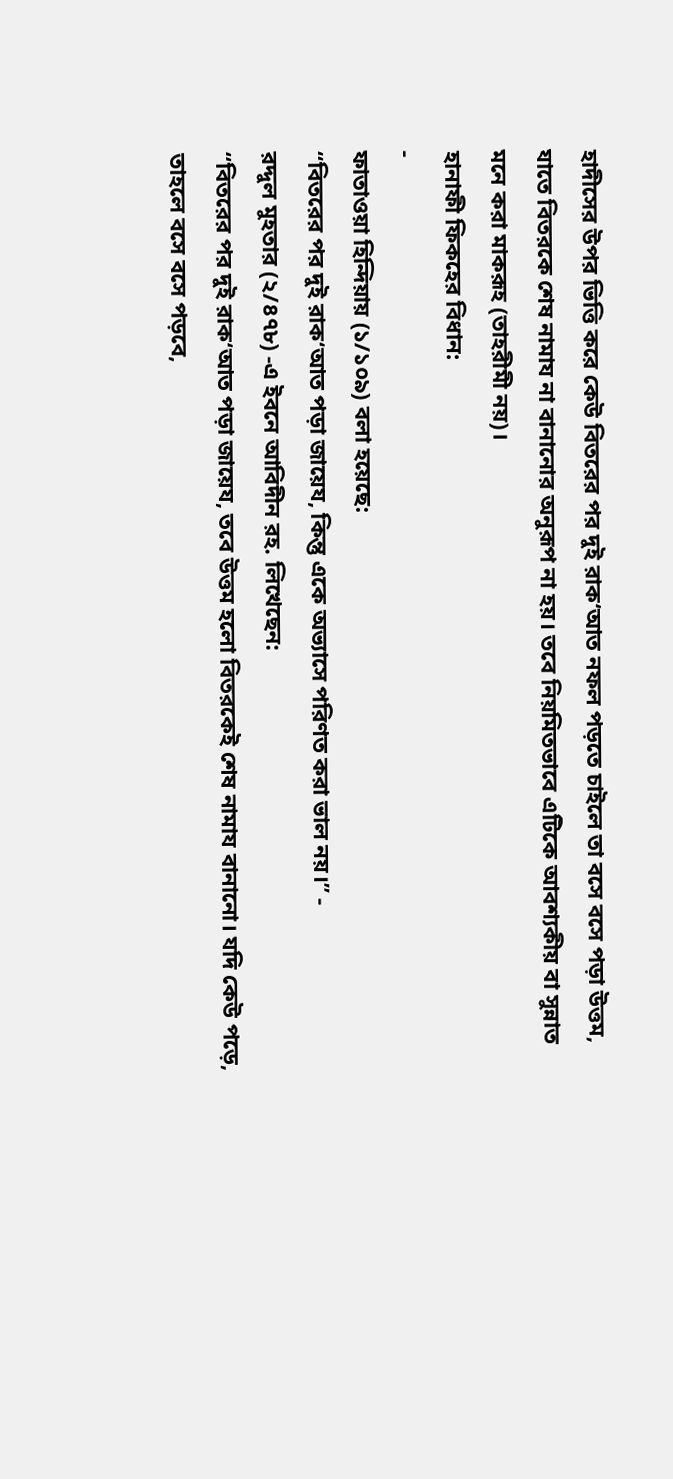হাদীসের উপর ভিত্তি করে কেউ বিতরের পর দুই রাক‘আত নফল পড়তে চাইলে তা বসে বসে পড়া উত্তম, যাতে বিতরকে শেষ নামায না বানানোর অনুরূপ না হয়। তবে নিয়মিতভাবে এটিকে আবশ্যকীয় বা সুন্নাত মনে করা মাকরূহ (তাহরীমী নয়)।
হানাফী ফিকহের বিধান:
-
ফাতাওয়া হিন্দিয়ায় (১/১০৯) বলা হয়েছে:
“বিতরের পর দুই রাক‘আত পড়া জায়েয, কিন্তু একে অভ্যাসে পরিণত করা ভাল নয়।” -
রদ্দুল মুহতার (২/৪৭৮) -এ ইবনে আবিদীন রহ. লিখেছেন:
“বিতরের পর দুই রাক‘আত পড়া জায়েয, তবে উত্তম হলো বিতরকেই শেষ নামায বানানো। যদি কেউ পড়ে, তাহলে বসে বসে পড়বে,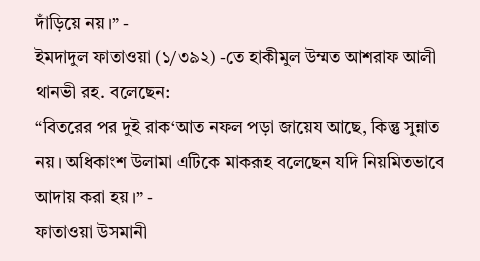দাঁড়িয়ে নয়।” -
ইমদাদুল ফাতাওয়া (১/৩৯২) -তে হাকীমুল উম্মত আশরাফ আলী থানভী রহ. বলেছেন:
“বিতরের পর দুই রাক‘আত নফল পড়া জায়েয আছে, কিন্তু সুন্নাত নয়। অধিকাংশ উলামা এটিকে মাকরূহ বলেছেন যদি নিয়মিতভাবে আদায় করা হয়।” -
ফাতাওয়া উসমানী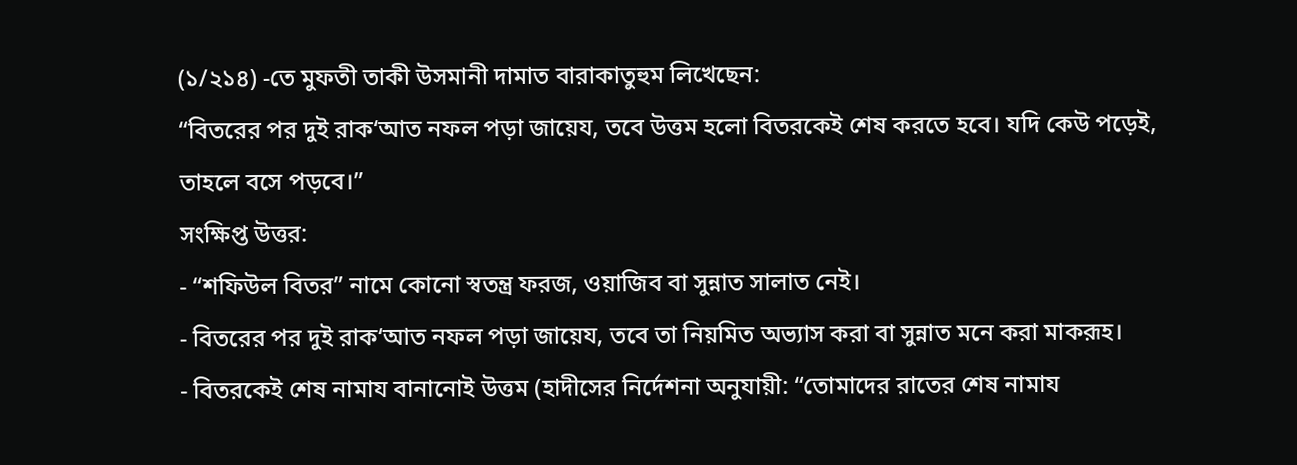(১/২১৪) -তে মুফতী তাকী উসমানী দামাত বারাকাতুহুম লিখেছেন:
“বিতরের পর দুই রাক‘আত নফল পড়া জায়েয, তবে উত্তম হলো বিতরকেই শেষ করতে হবে। যদি কেউ পড়েই, তাহলে বসে পড়বে।”
সংক্ষিপ্ত উত্তর:
- “শফিউল বিতর” নামে কোনো স্বতন্ত্র ফরজ, ওয়াজিব বা সুন্নাত সালাত নেই।
- বিতরের পর দুই রাক‘আত নফল পড়া জায়েয, তবে তা নিয়মিত অভ্যাস করা বা সুন্নাত মনে করা মাকরূহ।
- বিতরকেই শেষ নামায বানানোই উত্তম (হাদীসের নির্দেশনা অনুযায়ী: “তোমাদের রাতের শেষ নামায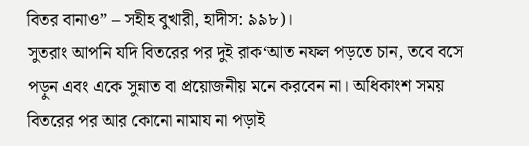বিতর বানাও” – সহীহ বুখারী, হাদীস: ৯৯৮)।
সুতরাং আপনি যদি বিতরের পর দুই রাক‘আত নফল পড়তে চান, তবে বসে পড়ুন এবং একে সুন্নাত বা প্রয়োজনীয় মনে করবেন না। অধিকাংশ সময় বিতরের পর আর কোনো নামায না পড়াই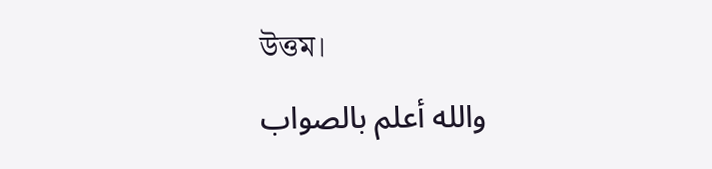উত্তম।
والله أعلم بالصواب